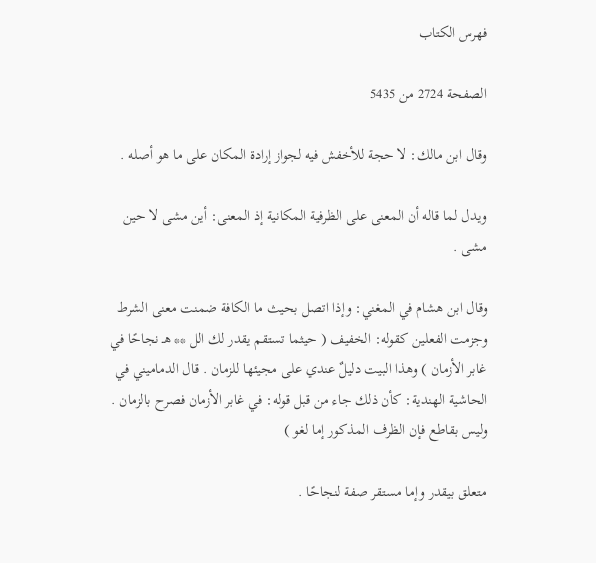فهرس الكتاب

الصفحة 2724 من 5435

وقال ابن مالك: لا حجة للأخفش فيه لجواز إرادة المكان على ما هو أصله .

ويدل لما قاله أن المعنى على الظرفية المكانية إذ المعنى: أين مشى لا حين مشى .

وقال ابن هشام في المغني: وإذا اتصل بحيث ما الكافة ضمنت معنى الشرط وجزمت الفعلين كقوله: الخفيف ( حيثما تستقم يقدر لك الل ** هـ نجاحًا في غابر الأزمان ) وهذا البيت دليلٌ عندي على مجيئها للزمان . قال الدماميني في الحاشية الهندية: كأن ذلك جاء من قبل قوله: في غابر الأزمان فصرح بالزمان . وليس بقاطع فإن الظرف المذكور إما لغو )

متعلق بيقدر وإما مستقر صفة لنجاحًا .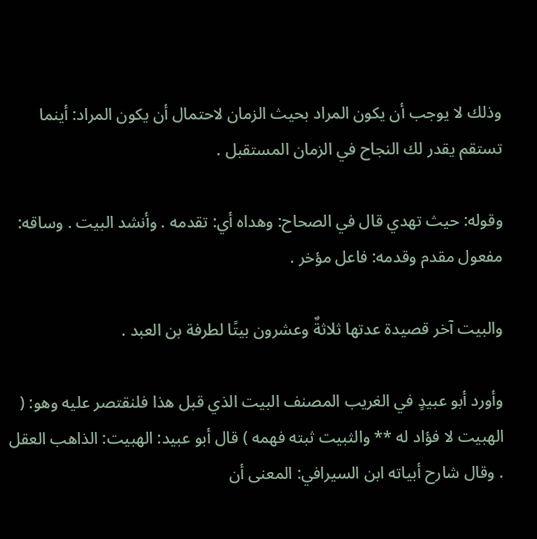وذلك لا يوجب أن يكون المراد بحيث الزمان لاحتمال أن يكون المراد: أينما تستقم يقدر لك النجاح في الزمان المستقبل .

وقوله: حيث تهدي قال في الصحاح: وهداه أي: تقدمه . وأنشد البيت . وساقه: مفعول مقدم وقدمه: فاعل مؤخر .

والبيت آخر قصيدة عدتها ثلاثةٌ وعشرون بيتًا لطرفة بن العبد .

وأورد أبو عبيدٍ في الغريب المصنف البيت الذي قبل هذا فلنقتصر عليه وهو: ( الهبيت لا فؤاد له ** والثبيت ثبته فهمه ) قال أبو عبيد: الهبيت: الذاهب العقل . وقال شارح أبياته ابن السيرافي: المعنى أن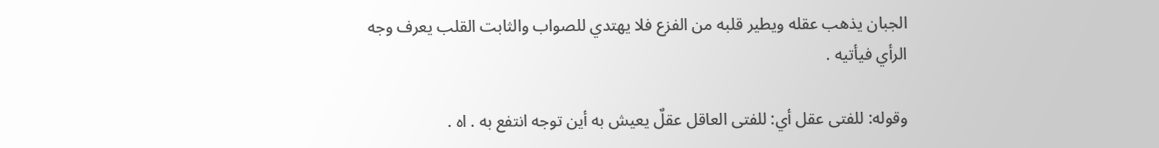الجبان يذهب عقله ويطير قلبه من الفزع فلا يهتدي للصواب والثابت القلب يعرف وجه الرأي فيأتيه .

وقوله: للفتى عقل أي: للفتى العاقل عقلٌ يعيش به أين توجه انتفع به . اه .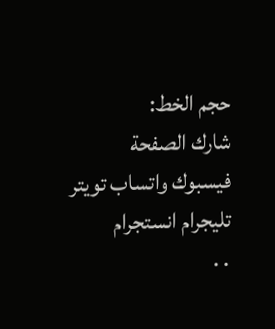حجم الخط:
شارك الصفحة
فيسبوك واتساب تويتر تليجرام انستجرام
. .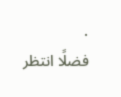.
فضلًا انتظر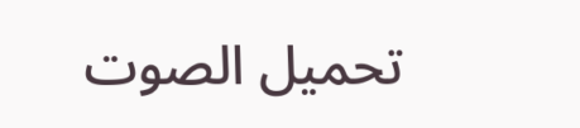تحميل الصوت